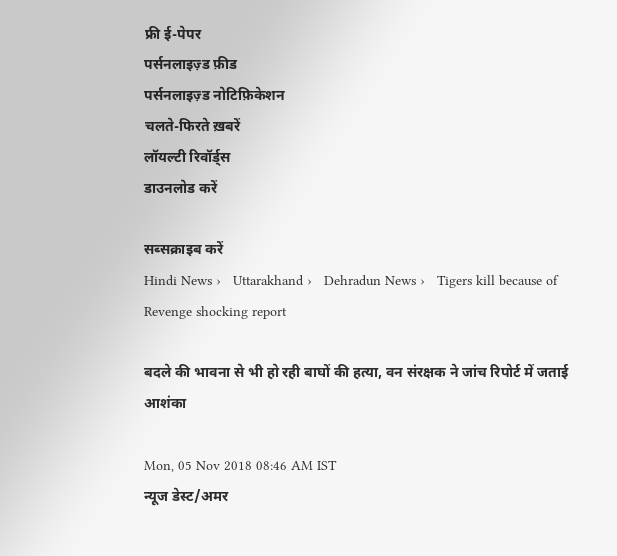फ्री ई-पेपर
पर्सनलाइज़्ड फ़ीड
पर्सनलाइज़्ड नोटिफ़िकेशन
चलते-फिरते ख़बरें
लॉयल्टी रिवॉर्ड्स
डाउनलोड करें

सब्सक्राइब करें
Hindi News ›   Uttarakhand ›   Dehradun News ›   Tigers kill because of Revenge shocking report

बदले की भावना से भी हो रही बाघों की हत्या, वन संरक्षक ने जांच रिपोर्ट में जताई आशंका

Mon, 05 Nov 2018 08:46 AM IST
न्यूज डेस्ट/अमर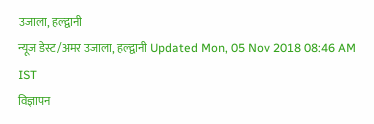उजाला, हल्द्वानी
न्यूज डेस्ट/अमर उजाला, हल्द्वानी Updated Mon, 05 Nov 2018 08:46 AM IST
विज्ञापन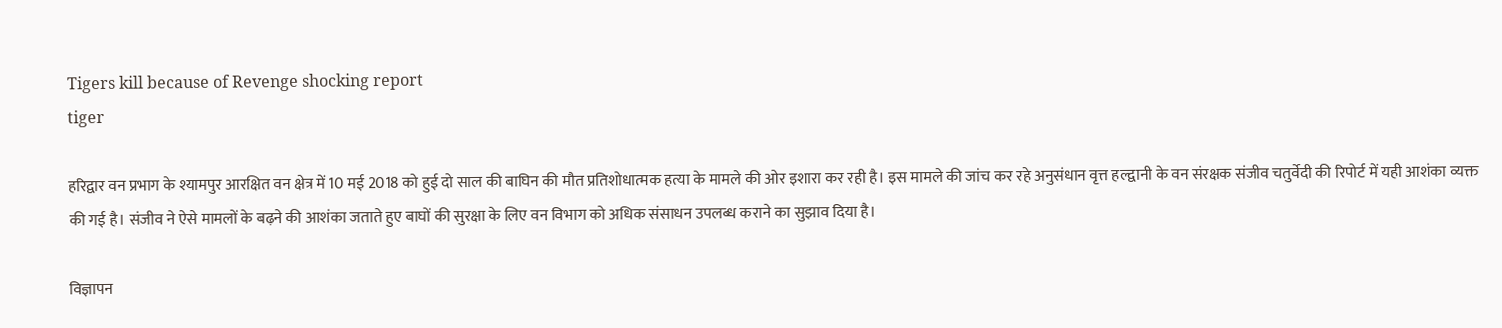Tigers kill because of Revenge shocking report
tiger

हरिद्वार वन प्रभाग के श्यामपुर आरक्षित वन क्षेत्र में 10 मई 2018 को हुई दो साल की बाघिन की मौत प्रतिशोधात्मक हत्या के मामले की ओर इशारा कर रही है। इस मामले की जांच कर रहे अनुसंधान वृत्त हल्द्वानी के वन संरक्षक संजीव चतुर्वेदी की रिपोर्ट में यही आशंका व्यक्त की गई है। संजीव ने ऐसे मामलों के बढ़ने की आशंका जताते हुए बाघों की सुरक्षा के लिए वन विभाग को अधिक संसाधन उपलब्ध कराने का सुझाव दिया है।

विज्ञापन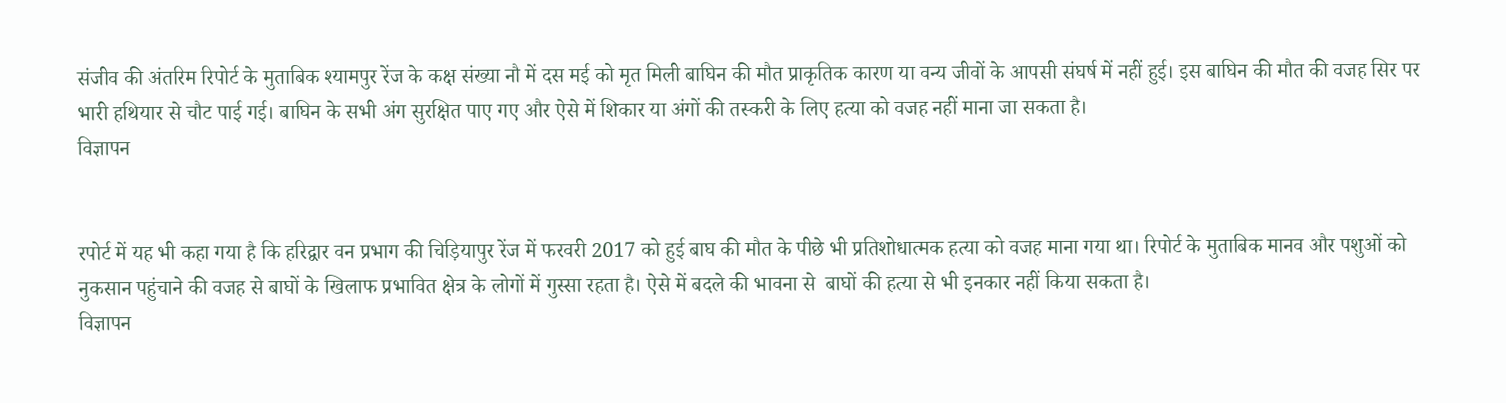संजीव की अंतरिम रिपोर्ट के मुताबिक श्यामपुर रेंज के कक्ष संख्या नौ में दस मई को मृत मिली बाघिन की मौत प्राकृतिक कारण या वन्य जीवों के आपसी संघर्ष में नहीं हुई। इस बाघिन की मौत की वजह सिर पर भारी हथियार से चौट पाई गई। बाघिन के सभी अंग सुरक्षित पाए गए और ऐसे में शिकार या अंगों की तस्करी के लिए हत्या को वजह नहीं माना जा सकता है।
विज्ञापन


रपोर्ट में यह भी कहा गया है कि हरिद्वार वन प्रभाग की चिड़ियापुर रेंज में फरवरी 2017 को हुई बाघ की मौत के पीछे भी प्रतिशोधात्मक हत्या को वजह माना गया था। रिपोर्ट के मुताबिक मानव और पशुओं को नुकसान पहुंचाने की वजह से बाघों के खिलाफ प्रभावित क्षेत्र के लोगों में गुस्सा रहता है। ऐसे में बदले की भावना से  बाघों की हत्या से भी इनकार नहीं किया सकता है।
विज्ञापन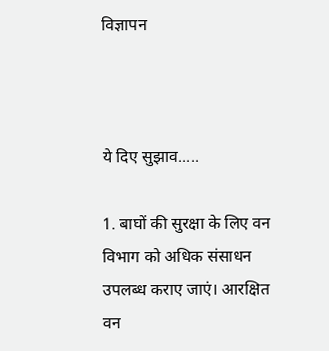विज्ञापन



ये दिए सुझाव.....

1. बाघों की सुरक्षा के लिए वन विभाग को अधिक संसाधन उपलब्ध कराए जाएं। आरक्षित वन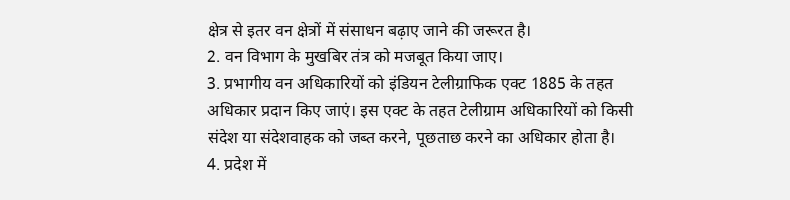क्षेत्र से इतर वन क्षेत्रों में संसाधन बढ़ाए जाने की जरूरत है।
2. वन विभाग के मुखबिर तंत्र को मजबूत किया जाए।
3. प्रभागीय वन अधिकारियों को इंडियन टेलीग्राफिक एक्ट 1885 के तहत अधिकार प्रदान किए जाएं। इस एक्ट के तहत टेलीग्राम अधिकारियों को किसी संदेश या संदेशवाहक को जब्त करने, पूछताछ करने का अधिकार होता है।
4. प्रदेश में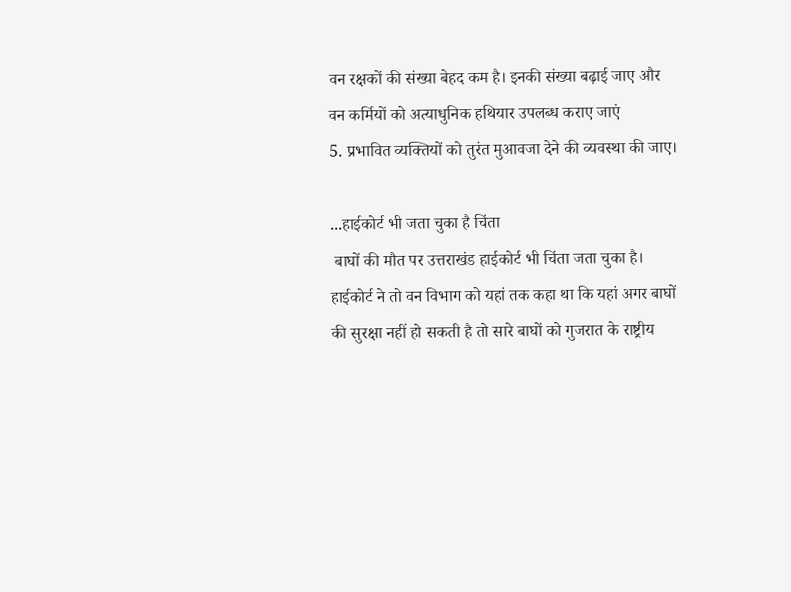वन रक्षकों की संख्या बेहद कम है। इनकी संख्या बढ़ाई जाए और वन कर्मियों को अत्याधुनिक हथियार उपलब्ध कराए जाएं
5. प्रभावित व्यक्तियों को तुरंत मुआवजा देने की व्यवस्था की जाए।

...हाईकोर्ट भी जता चुका है चिंता
 बाघों की मौत पर उत्तराखंड हाईकोर्ट भी चिंता जता चुका है। हाईकोर्ट ने तो वन विभाग को यहां तक कहा था कि यहां अगर बाघों की सुरक्षा नहीं हो सकती है तो सारे बाघों को गुजरात के राष्ट्रीय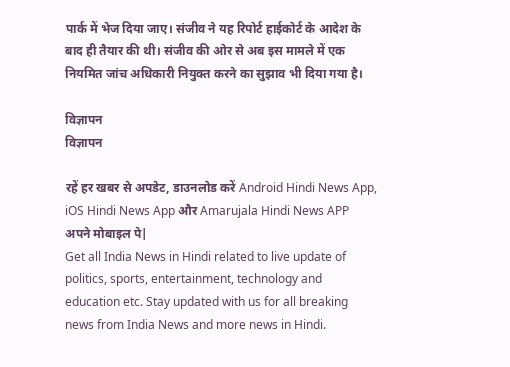पार्क में भेज दिया जाए। संजीव ने यह रिपोर्ट हाईकोर्ट के आदेश के बाद ही तैयार की थी। संजीव की ओर से अब इस मामले में एक नियमित जांच अधिकारी नियुक्त करने का सुझाव भी दिया गया है।

विज्ञापन
विज्ञापन

रहें हर खबर से अपडेट, डाउनलोड करें Android Hindi News App, iOS Hindi News App और Amarujala Hindi News APP अपने मोबाइल पे|
Get all India News in Hindi related to live update of politics, sports, entertainment, technology and education etc. Stay updated with us for all breaking news from India News and more news in Hindi.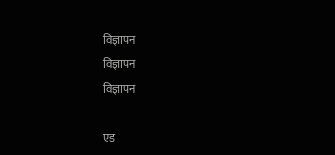विज्ञापन
विज्ञापन
विज्ञापन

एड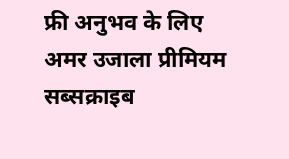फ्री अनुभव के लिए अमर उजाला प्रीमियम सब्सक्राइब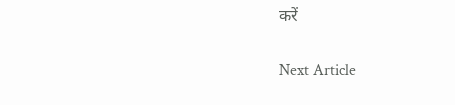करें

Next Article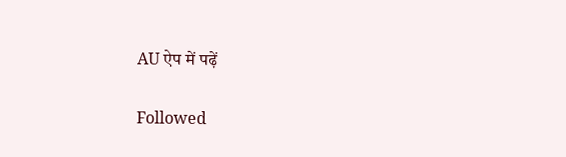AU ऐप में पढ़ें

Followed